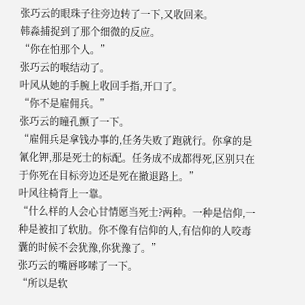张巧云的眼珠子往旁边转了一下,又收回来。
韩淼捕捉到了那个细微的反应。
“你在怕那个人。”
张巧云的喉结动了。
叶风从她的手腕上收回手指,开口了。
“你不是雇佣兵。”
张巧云的瞳孔颤了一下。
“雇佣兵是拿钱办事的,任务失败了跑就行。你拿的是氰化钾,那是死士的标配。任务成不成都得死,区别只在于你死在目标旁边还是死在撤退路上。”
叶风往椅背上一靠。
“什么样的人会心甘情愿当死士?两种。一种是信仰,一种是被扣了软肋。你不像有信仰的人,有信仰的人咬毒囊的时候不会犹豫,你犹豫了。”
张巧云的嘴唇哆嗦了一下。
“所以是软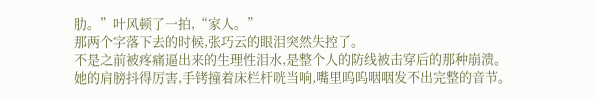肋。”叶风顿了一拍,“家人。”
那两个字落下去的时候,张巧云的眼泪突然失控了。
不是之前被疼痛逼出来的生理性泪水,是整个人的防线被击穿后的那种崩溃。
她的肩膀抖得厉害,手铐撞着床栏杆咣当响,嘴里呜呜咽咽发不出完整的音节。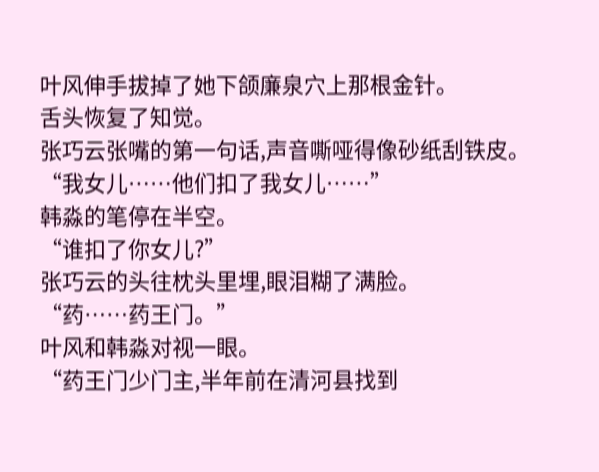叶风伸手拔掉了她下颌廉泉穴上那根金针。
舌头恢复了知觉。
张巧云张嘴的第一句话,声音嘶哑得像砂纸刮铁皮。
“我女儿……他们扣了我女儿……”
韩淼的笔停在半空。
“谁扣了你女儿?”
张巧云的头往枕头里埋,眼泪糊了满脸。
“药……药王门。”
叶风和韩淼对视一眼。
“药王门少门主,半年前在清河县找到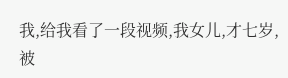我,给我看了一段视频,我女儿,才七岁,被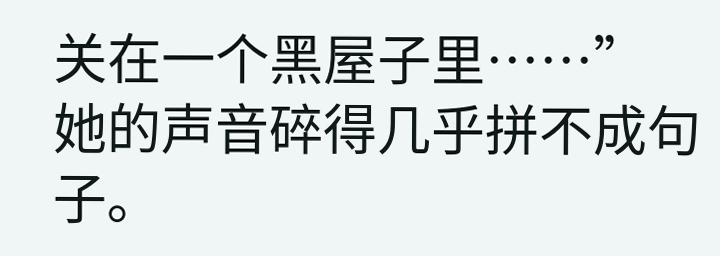关在一个黑屋子里……”
她的声音碎得几乎拼不成句子。